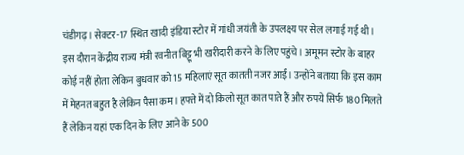चंडीगढ़। सेक्टर-17 स्थित खादी इंडिया स्टोर में गांधी जयंती के उपलक्ष्य पर सेल लगाई गई थी। इस दौरान केंद्रीय राज्य मंत्री रवनीत बिट्टू भी खरीदारी करने के लिए पहुंचे। अमूमन स्टोर के बाहर कोई नहीं होता लेकिन बुधवार को 15 महिलाएं सूत कातती नजर आईं। उन्होंने बताया कि इस काम में मेहनत बहुत है लेकिन पैसा कम। हफ्ते में दो किलो सूत कात पाते हैं और रुपये सिर्फ 180 मिलते हैं लेकिन यहां एक दिन के लिए आने के 500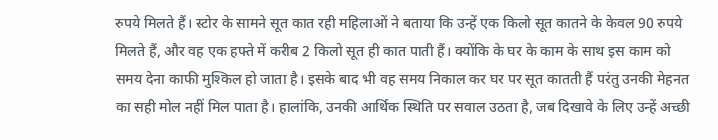रुपये मिलते हैं। स्टोर के सामने सूत कात रही महिलाओं ने बताया कि उन्हें एक किलो सूत कातने के केवल 90 रुपये मिलते हैं, और वह एक हफ्ते में करीब 2 किलो सूत ही कात पाती हैं। क्योंकि के घर के काम के साथ इस काम को समय देना काफी मुश्किल हो जाता है। इसके बाद भी वह समय निकाल कर घर पर सूत कातती हैं परंतु उनकी मेहनत का सही मोल नहीं मिल पाता है। हालांकि, उनकी आर्थिक स्थिति पर सवाल उठता है, जब दिखावे के लिए उन्हें अच्छी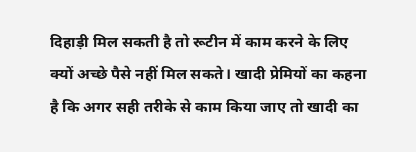दिहाड़ी मिल सकती है तो रूटीन में काम करने के लिए क्यों अच्छे पैसे नहीं मिल सकते। खादी प्रेमियों का कहना है कि अगर सही तरीके से काम किया जाए तो खादी का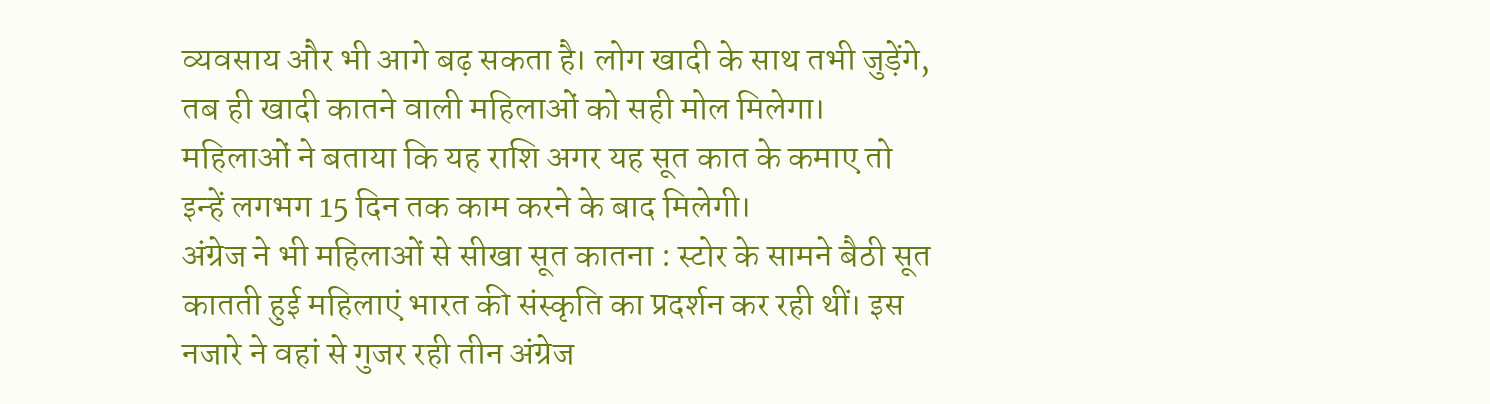व्यवसाय और भी आगे बढ़ सकता है। लोग खादी के साथ तभी जुड़ेंगे, तब ही खादी कातने वाली महिलाओं को सही मोल मिलेगा। महिलाओं ने बताया कि यह राशि अगर यह सूत कात के कमाए तो इन्हें लगभग 15 दिन तक काम करने के बाद मिलेगी।
अंग्रेज ने भी महिलाओं से सीखा सूत कातना : स्टोर के सामने बैठी सूत कातती हुई महिलाएं भारत की संस्कृति का प्रदर्शन कर रही थीं। इस नजारे ने वहां से गुजर रही तीन अंग्रेज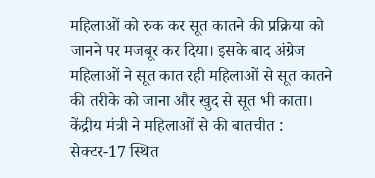महिलाओं को रुक कर सूत कातने की प्रक्रिया को जानने पर मजबूर कर दिया। इसके बाद अंग्रेज महिलाओं ने सूत कात रही महिलाओं से सूत कातने की तरीके को जाना और खुद से सूत भी काता।
केंद्रीय मंत्री ने महिलाओं से की बातचीत : सेक्टर-17 स्थित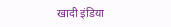खादी इंडिया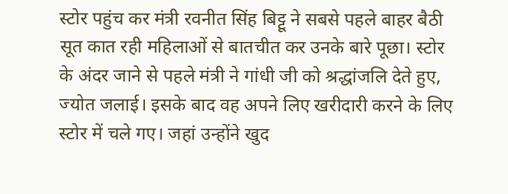स्टोर पहुंच कर मंत्री रवनीत सिंह बिट्टू ने सबसे पहले बाहर बैठी सूत कात रही महिलाओं से बातचीत कर उनके बारे पूछा। स्टोर के अंदर जाने से पहले मंत्री ने गांधी जी को श्रद्धांजलि देते हुए, ज्योत जलाई। इसके बाद वह अपने लिए खरीदारी करने के लिए स्टोर में चले गए। जहां उन्होंने खुद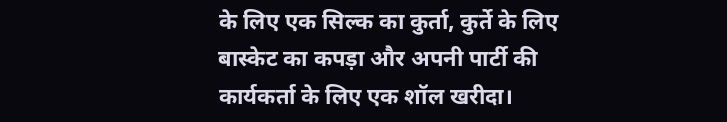के लिए एक सिल्क का कुर्ता, कुर्ते के लिए बास्केट का कपड़ा और अपनी पार्टी की कार्यकर्ता के लिए एक शॉल खरीदा।